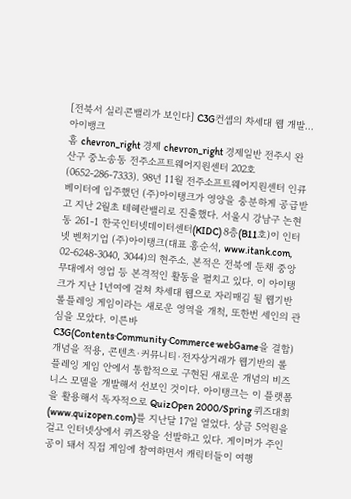[전북서 실리콘밸리가 보인다] C3G컨셉의 차세대 웹 개발...아이뱅크
홈 chevron_right 경제 chevron_right 경제일반 전주시 완산구 중노송동 전주소프트웨어지원센터 202호(0652-286-7333). 98년 11월 전주소프트웨어지원센터 인큐베이터에 입주했던 (주)아이탱크가 영양을 충분하게 공급받고 지난 2월초 테헤란밸리로 진출했다. 서울시 강남구 논현동 261-1 한국인터넷데이터센터(KIDC) 8층(B11호)이 인터넷 벤처기업 (주)아이탱크(대표 홍순석, www.itank.com, 02-6248-3040, 3044)의 현주소. 본적은 전북에 둔채 중앙무대에서 영업 등 본격적인 활동을 펼치고 있다. 이 아이탱크가 지난 1년여에 걸쳐 차세대 웹으로 자리매김 될 웹기반 롤플레잉 게임이라는 새로운 영역을 개척, 또한번 세인의 관심을 모았다. 이른바 C3G(Contents·Community·Commerce·webGame을 결합) 개념을 적용, 콘텐츠·커뮤니티·전자상거래가 웹기반의 롤플레잉 게임 안에서 통합적으로 구현된 새로운 개념의 비즈니스 모델을 개발해서 선보인 것이다. 아이탱크는 이 플랫폼을 활용해서 독자적으로 QuizOpen 2000/Spring 퀴즈대회(www.quizopen.com)를 지난달 17일 열었다. 상금 5억원을 걸고 인터넷상에서 퀴즈왕을 선발하고 있다. 게이머가 주인공이 돼서 직접 게임에 참여하면서 캐릭터들이 여행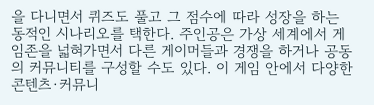을 다니면서 퀴즈도 풀고 그 점수에 따라 성장을 하는 동적인 시나리오를 택한다. 주인공은 가상 세계에서 게임존을 넓혀가면서 다른 게이머들과 경쟁을 하거나 공동의 커뮤니티를 구성할 수도 있다. 이 게임 안에서 다양한 콘텐츠·커뮤니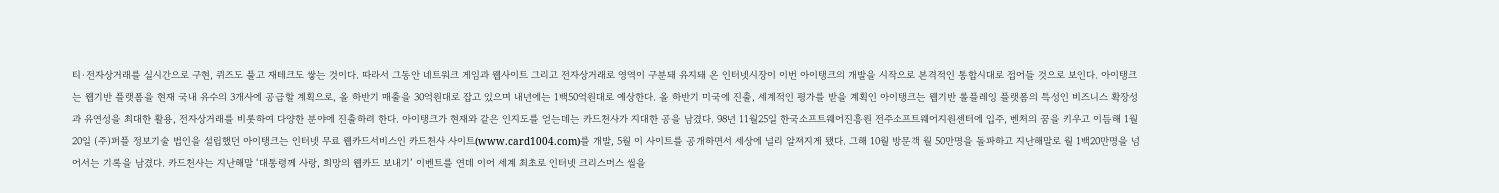티·전자상거래를 실시간으로 구현, 퀴즈도 풀고 재테크도 쌓는 것이다. 따라서 그동안 네트워크 게임과 웹사이트 그리고 전자상거래로 영역이 구분돼 유지돼 온 인터넷시장이 이번 아이탱크의 개발을 시작으로 본격적인 통합시대로 접어들 것으로 보인다. 아이탱크는 웹기반 플랫폼을 현재 국내 유수의 3개사에 공급할 계획으로, 올 하반기 매출을 30억원대로 잡고 있으며 내년에는 1백50억원대로 예상한다. 올 하반기 미국에 진출, 세계적인 평가를 받을 계획인 아이탱크는 웹기반 롤플레잉 플랫폼의 특성인 비즈니스 확장성과 유연성을 최대한 활용, 전자상거래를 비롯하여 다양한 분야에 진출하려 한다. 아이탱크가 현재와 같은 인지도를 얻는데는 카드천사가 지대한 공을 남겼다. 98년 11월25일 한국소프트웨어진흥원 전주소프트웨어지원센터에 입주, 벤처의 꿈을 키우고 이듬해 1월20일 (주)퍼플 정보기술 법인을 설립했던 아이탱크는 인터넷 무료 웹카드서비스인 카드천사 사이트(www.card1004.com)를 개발, 5월 이 사이트를 공개하면서 세상에 널리 알져지게 됐다. 그해 10월 방문객 월 50만명을 돌파하고 지난해말로 월 1백20만명을 넘어서는 기록을 남겼다. 카드천사는 지난해말 ‘대통령께 사랑, 희망의 웹카드 보내기’ 이벤트를 연데 이어 세계 최초로 인터넷 크리스머스 씰을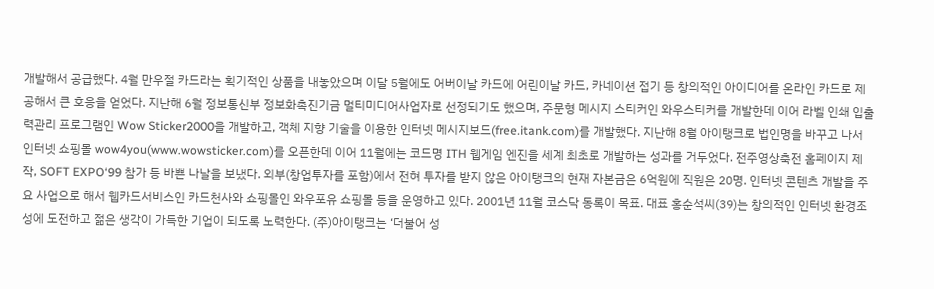개발해서 공급했다. 4월 만우절 카드라는 획기적인 상품을 내놓았으며 이달 5월에도 어버이날 카드에 어린이날 카드, 카네이션 접기 등 창의적인 아이디어를 온라인 카드로 제공해서 큰 호응을 얻었다. 지난해 6월 정보통신부 정보화촉진기금 멀티미디어사업자로 선정되기도 했으며, 주문형 메시지 스티커인 와우스티커를 개발한데 이어 라벨 인쇄 입출력관리 프로그램인 Wow Sticker2000을 개발하고, 객체 지향 기술을 이용한 인터넷 메시지보드(free.itank.com)를 개발했다. 지난해 8월 아이탱크로 법인명을 바꾸고 나서 인터넷 쇼핑몰 wow4you(www.wowsticker.com)를 오픈한데 이어 11월에는 코드명 ITH 웹게임 엔진을 세계 최초로 개발하는 성과를 거두었다. 전주영상축전 홈페이지 제작, SOFT EXPO‘99 참가 등 바쁜 나날을 보냈다. 외부(창업투자를 포함)에서 전혀 투자를 받지 않은 아이탱크의 현재 자본금은 6억원에 직원은 20명. 인터넷 콘텐츠 개발을 주요 사업으로 해서 웹카드서비스인 카드천사와 쇼핑몰인 와우포유 쇼핑몰 등을 운영하고 있다. 2001년 11월 코스닥 동록이 목표. 대표 홍순석씨(39)는 창의적인 인터넷 환경조성에 도전하고 젊은 생각이 가득한 기업이 되도록 노력한다. (주)아이탱크는 ‘더불어 성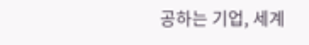공하는 기업, 세계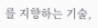를 지향하는 기술,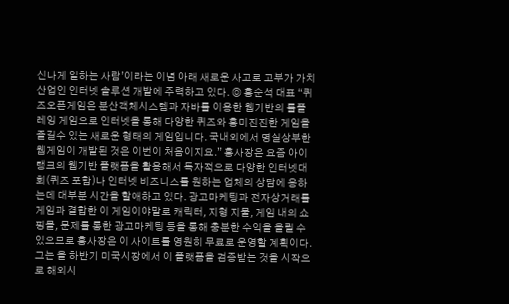신나게 일하는 사람’이라는 이념 아래 새로운 사고로 고부가 가치 산업인 인터넷 솔루션 개발에 주력하고 있다. ◎ 홍순석 대표 “퀴즈오픈게임은 분산객체시스템과 자바를 이용한 웹기반의 롤플레잉 게임으로 인터넷을 통해 다양한 퀴즈와 흥미진진한 게임을 즐길수 있는 새로운 형태의 게임입니다. 국내외에서 명실상부한 웹게임이 개발된 것은 이번이 처음이지요.” 홍사장은 요즘 아이탱크의 웹기반 플랫폼을 활용해서 독자적으로 다양한 인터넷대회(퀴즈 포함)나 인터넷 비즈니스를 원하는 업체의 상담에 응하는데 대부분 시간을 할애하고 있다. 광고마케팅과 전자상거래를 게임과 결합한 이 게임이야말로 캐릭터, 지형 지물, 게임 내의 쇼핑몰, 문제를 통한 광고마케팅 등을 통해 충분한 수익을 올릴 수 있으므로 홍사장은 이 사이트를 영원히 무료로 운영할 계획이다. 그는 올 하반기 미국시장에서 이 플랫폼을 검증받는 것을 시작으로 해외시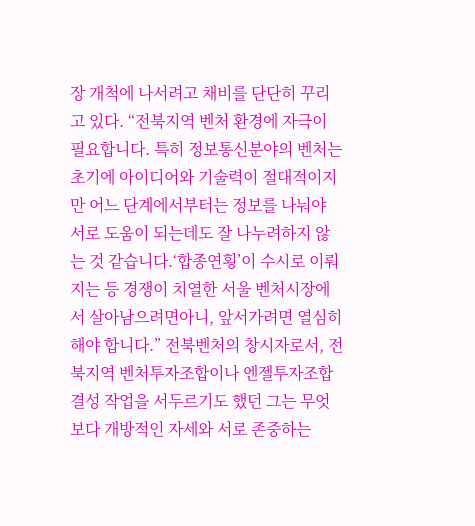장 개척에 나서려고 채비를 단단히 꾸리고 있다. “전북지역 벤처 환경에 자극이 필요합니다. 특히 정보통신분야의 벤처는 초기에 아이디어와 기술력이 절대적이지만 어느 단계에서부터는 정보를 나눠야 서로 도움이 되는데도 잘 나누려하지 않는 것 같습니다.‘합종연횡’이 수시로 이뤄지는 등 경쟁이 치열한 서울 벤처시장에서 살아남으려면아니, 앞서가려면 열심히 해야 합니다.” 전북벤처의 창시자로서, 전북지역 벤처투자조합이나 엔젤투자조합 결성 작업을 서두르기도 했던 그는 무엇보다 개방적인 자세와 서로 존중하는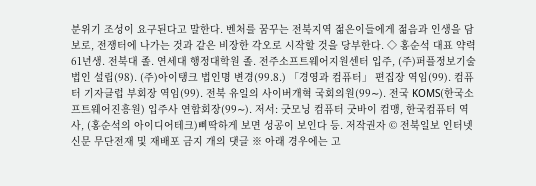분위기 조성이 요구된다고 말한다. 벤처를 꿈꾸는 전북지역 젊은이들에게 젊음과 인생을 담보로, 전쟁터에 나가는 것과 같은 비장한 각오로 시작할 것을 당부한다. ◇ 홍순석 대표 약력 61년생. 전북대 졸. 연세대 행정대학원 졸. 전주소프트웨어지원센터 입주, (주)퍼플정보기술 법인 설립(98). (주)아이탱크 법인명 변경(99.8.) 「경영과 컴퓨터」 편집장 역임(99). 컴퓨터 기자클럽 부회장 역임(99). 전북 유일의 사이버개혁 국회의원(99∼). 전국 KOMS(한국소프트웨어진흥원) 입주사 연합회장(99∼). 저서: 굿모닝 컴퓨터 굿바이 컴맹, 한국컴퓨터 역사, (홍순석의 아이디어테크)삐딱하게 보면 성공이 보인다 등. 저작권자 © 전북일보 인터넷신문 무단전재 및 재배포 금지 개의 댓글 ※ 아래 경우에는 고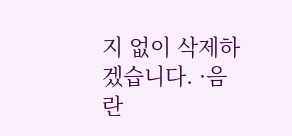지 없이 삭제하겠습니다. ·음란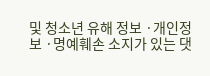및 청소년 유해 정보 ·개인정보 ·명예훼손 소지가 있는 댓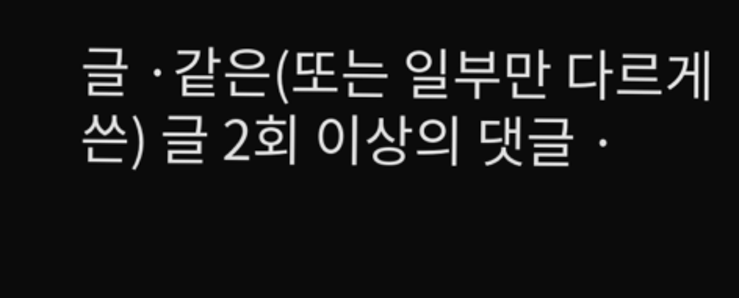글 ·같은(또는 일부만 다르게 쓴) 글 2회 이상의 댓글 ·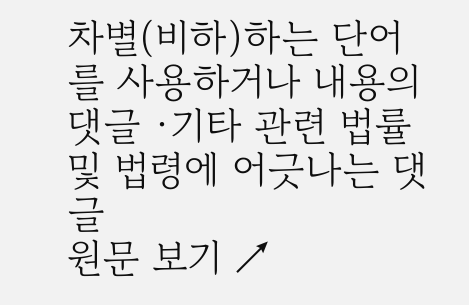차별(비하)하는 단어를 사용하거나 내용의 댓글 ·기타 관련 법률 및 법령에 어긋나는 댓글
원문 보기 ↗